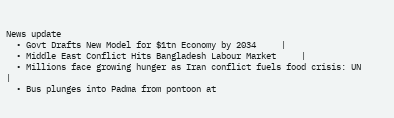News update
  • Govt Drafts New Model for $1tn Economy by 2034     |
  • Middle East Conflict Hits Bangladesh Labour Market     |
  • Millions face growing hunger as Iran conflict fuels food crisis: UN     |
  • Bus plunges into Padma from pontoon at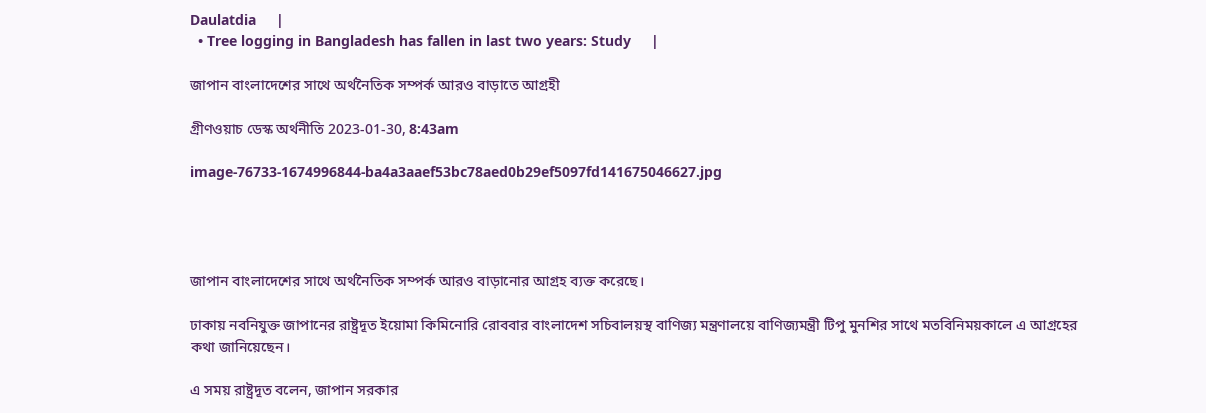Daulatdia     |
  • Tree logging in Bangladesh has fallen in last two years: Study     |

জাপান বাংলাদেশের সাথে অর্থনৈতিক সম্পর্ক আরও বাড়াতে আগ্রহী

গ্রীণওয়াচ ডেস্ক অর্থনীতি 2023-01-30, 8:43am

image-76733-1674996844-ba4a3aaef53bc78aed0b29ef5097fd141675046627.jpg




জাপান বাংলাদেশের সাথে অর্থনৈতিক সম্পর্ক আরও বাড়ানোর আগ্রহ ব্যক্ত করেছে।

ঢাকায় নবনিযুক্ত জাপানের রাষ্ট্রদূত ইয়োমা কিমিনোরি রোববার বাংলাদেশ সচিবালয়স্থ বাণিজ্য মন্ত্রণালয়ে বাণিজ্যমন্ত্রী টিপু মুনশির সাথে মতবিনিময়কালে এ আগ্রহের কথা জানিয়েছেন।

এ সময় রাষ্ট্রদূত বলেন, জাপান সরকার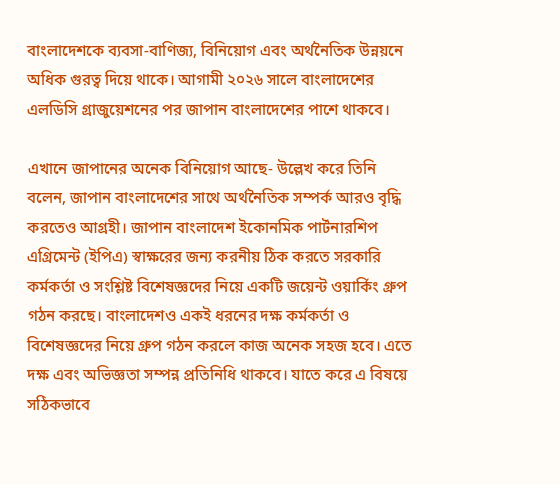বাংলাদেশকে ব্যবসা-বাণিজ্য, বিনিয়োগ এবং অর্থনৈতিক উন্নয়নে অধিক গুরত্ব দিয়ে থাকে। আগামী ২০২৬ সালে বাংলাদেশের এলডিসি গ্রাজুয়েশনের পর জাপান বাংলাদেশের পাশে থাকবে।

এখানে জাপানের অনেক বিনিয়োগ আছে- উল্লেখ করে তিনি বলেন, জাপান বাংলাদেশের সাথে অর্থনৈতিক সম্পর্ক আরও বৃদ্ধি করতেও আগ্রহী। জাপান বাংলাদেশ ইকোনমিক পার্টনারশিপ এগ্রিমেন্ট (ইপিএ) স্বাক্ষরের জন্য করনীয় ঠিক করতে সরকারি কর্মকর্তা ও সংশ্লিষ্ট বিশেষজ্ঞদের নিয়ে একটি জয়েন্ট ওয়ার্কিং গ্রুপ গঠন করছে। বাংলাদেশও একই ধরনের দক্ষ কর্মকর্তা ও বিশেষজ্ঞদের নিয়ে গ্রুপ গঠন করলে কাজ অনেক সহজ হবে। এতে দক্ষ এবং অভিজ্ঞতা সম্পন্ন প্রতিনিধি থাকবে। যাতে করে এ বিষয়ে সঠিকভাবে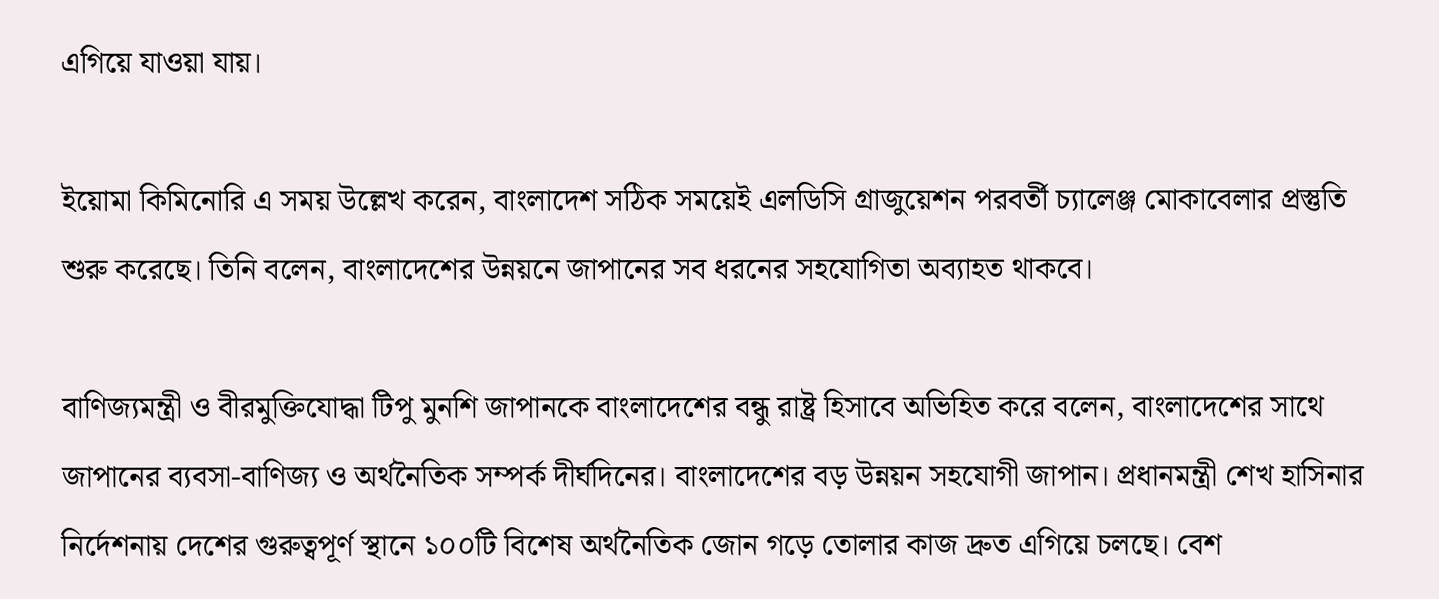এগিয়ে যাওয়া যায়।

ইয়োমা কিমিনোরি এ সময় উল্লেখ করেন, বাংলাদেশ সঠিক সময়েই এলডিসি গ্রাজুয়েশন পরবর্তী চ্যালেঞ্জ মোকাবেলার প্রস্তুতি শুরু করেছে। তিনি বলেন, বাংলাদেশের উন্নয়নে জাপানের সব ধরনের সহযোগিতা অব্যাহত থাকবে।

বাণিজ্যমন্ত্রী ও বীরমুক্তিযোদ্ধা টিপু মুনশি জাপানকে বাংলাদেশের বন্ধু রাষ্ট্র হিসাবে অভিহিত করে বলেন, বাংলাদেশের সাথে জাপানের ব্যবসা-বাণিজ্য ও অর্থনৈতিক সম্পর্ক দীর্ঘদিনের। বাংলাদেশের বড় উন্নয়ন সহযোগী জাপান। প্রধানমন্ত্রী শেখ হাসিনার নির্দেশনায় দেশের গুরুত্বপূর্ণ স্থানে ১০০টি বিশেষ অর্থনৈতিক জোন গড়ে তোলার কাজ দ্রুত এগিয়ে চলছে। বেশ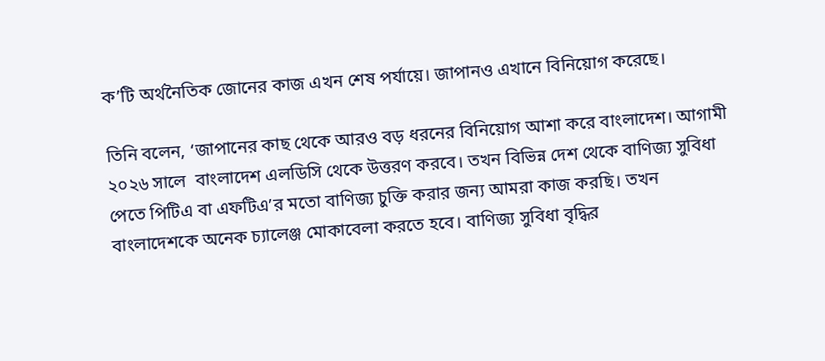ক’টি অর্থনৈতিক জোনের কাজ এখন শেষ পর্যায়ে। জাপানও এখানে বিনিয়োগ করেছে।

তিনি বলেন, ‘জাপানের কাছ থেকে আরও বড় ধরনের বিনিয়োগ আশা করে বাংলাদেশ। আগামী ২০২৬ সালে  বাংলাদেশ এলডিসি থেকে উত্তরণ করবে। তখন বিভিন্ন দেশ থেকে বাণিজ্য সুবিধা পেতে পিটিএ বা এফটিএ’র মতো বাণিজ্য চুক্তি করার জন্য আমরা কাজ করছি। তখন বাংলাদেশকে অনেক চ্যালেঞ্জ মোকাবেলা করতে হবে। বাণিজ্য সুবিধা বৃদ্ধির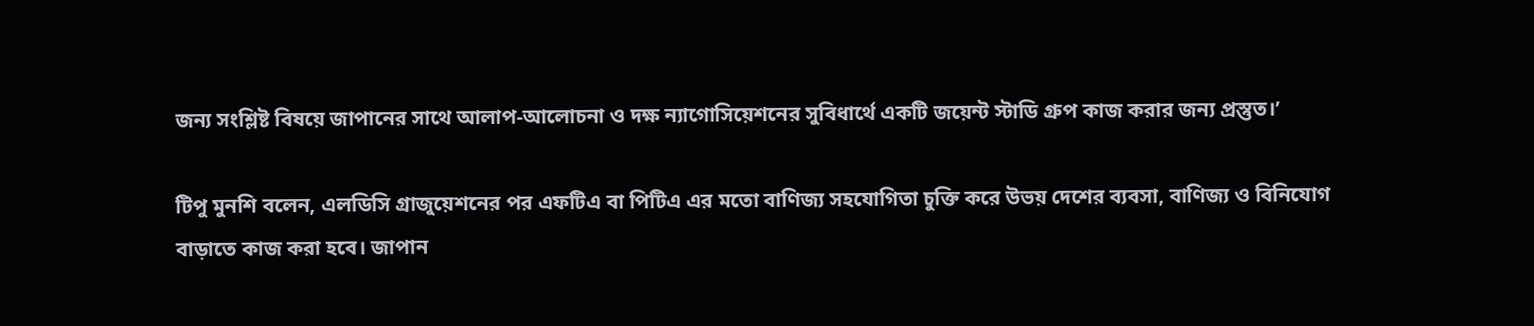জন্য সংশ্লিষ্ট বিষয়ে জাপানের সাথে আলাপ-আলোচনা ও দক্ষ ন্যাগোসিয়েশনের সুবিধার্থে একটি জয়েন্ট স্টাডি গ্রুপ কাজ করার জন্য প্রস্তুত।’

টিপু মুনশি বলেন, এলডিসি গ্রাজুয়েশনের পর এফটিএ বা পিটিএ এর মতো বাণিজ্য সহযোগিতা চুক্তি করে উভয় দেশের ব্যবসা, বাণিজ্য ও বিনিযোগ বাড়াতে কাজ করা হবে। জাপান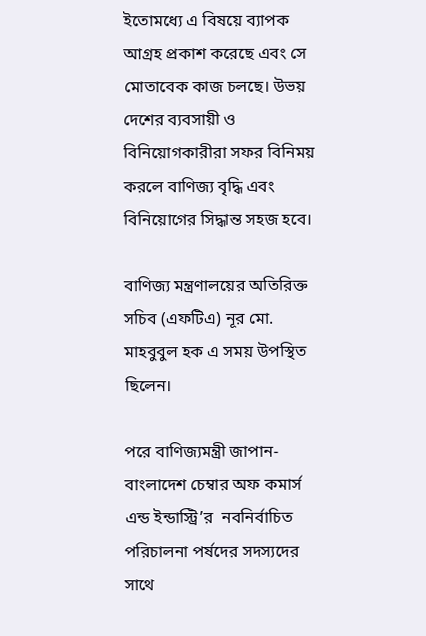ইতোমধ্যে এ বিষয়ে ব্যাপক আগ্রহ প্রকাশ করেছে এবং সে মোতাবেক কাজ চলছে। উভয় দেশের ব্যবসায়ী ও বিনিয়োগকারীরা সফর বিনিময় করলে বাণিজ্য বৃদ্ধি এবং বিনিয়োগের সিদ্ধান্ত সহজ হবে।

বাণিজ্য মন্ত্রণালয়ের অতিরিক্ত সচিব (এফটিএ) নূর মো. মাহবুবুল হক এ সময় উপস্থিত ছিলেন।

পরে বাণিজ্যমন্ত্রী জাপান-বাংলাদেশ চেম্বার অফ কমার্স এন্ড ইন্ডাস্ট্রি’র  নবনির্বাচিত পরিচালনা পর্ষদের সদস্যদের সাথে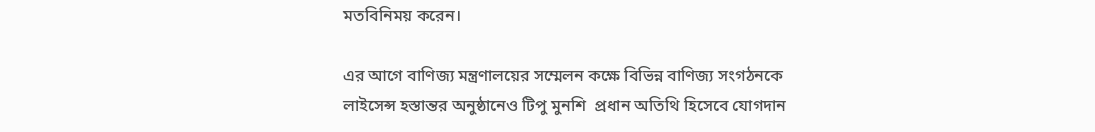মতবিনিময় করেন।

এর আগে বাণিজ্য মন্ত্রণালয়ের সম্মেলন কক্ষে বিভিন্ন বাণিজ্য সংগঠনকে লাইসেন্স হস্তান্তর অনুষ্ঠানেও টিপু মুনশি  প্রধান অতিথি হিসেবে যোগদান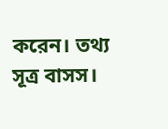করেন। তথ্য সূত্র বাসস।